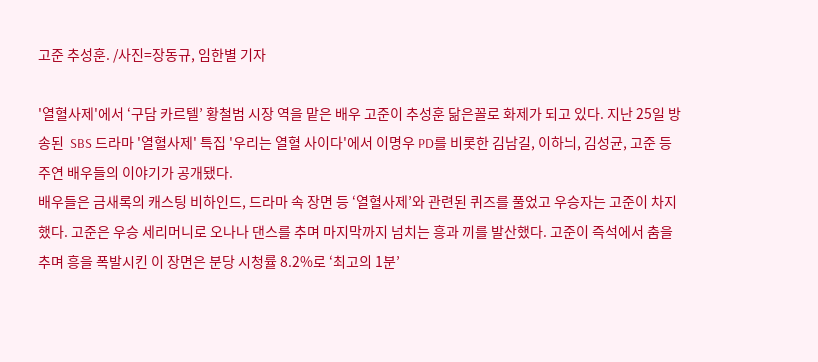고준 추성훈. /사진=장동규, 임한별 기자

'열혈사제'에서 ‘구담 카르텔’ 황철범 시장 역을 맡은 배우 고준이 추성훈 닮은꼴로 화제가 되고 있다. 지난 25일 방송된  SBS 드라마 '열혈사제' 특집 '우리는 열혈 사이다'에서 이명우 PD를 비롯한 김남길, 이하늬, 김성균, 고준 등 주연 배우들의 이야기가 공개됐다.
배우들은 금새록의 캐스팅 비하인드, 드라마 속 장면 등 ‘열혈사제’와 관련된 퀴즈를 풀었고 우승자는 고준이 차지했다. 고준은 우승 세리머니로 오나나 댄스를 추며 마지막까지 넘치는 흥과 끼를 발산했다. 고준이 즉석에서 춤을 추며 흥을 폭발시킨 이 장면은 분당 시청률 8.2%로 ‘최고의 1분’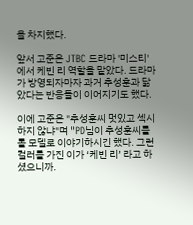을 차지했다.

앞서 고준은 JTBC 드라마 '미스티'에서 케빈 리 역할을 맡았다. 드라마가 방영되자마자 과거 추성훈과 닮았다는 반응들이 이어지기도 했다.

이에 고준은 "추성훈씨 멋있고 섹시하지 않냐"며 "PD님이 추성훈씨를 롤 모델로 이야기하시긴 했다. 그런 컬러를 가진 이가 ‘케빈 리’ 라고 하셨으니까.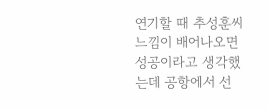연기할 때 추성훈씨 느낌이 배어나오면 성공이라고 생각했는데 공항에서 선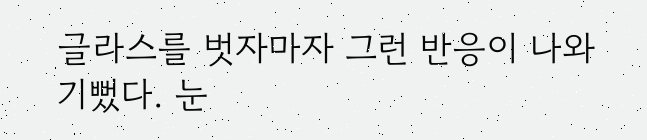글라스를 벗자마자 그런 반응이 나와 기뻤다. 눈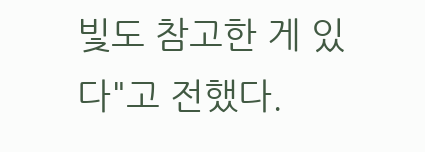빛도 참고한 게 있다"고 전했다.